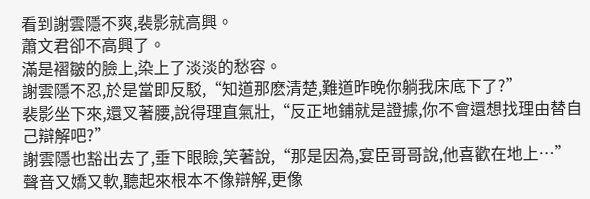看到謝雲隱不爽,裴影就高興。
蕭文君卻不高興了。
滿是褶皺的臉上,染上了淡淡的愁容。
謝雲隱不忍,於是當即反駁,“知道那麽清楚,難道昨晚你躺我床底下了?”
裴影坐下來,還叉著腰,說得理直氣壯,“反正地鋪就是證據,你不會還想找理由替自己辯解吧?”
謝雲隱也豁出去了,垂下眼瞼,笑著說,“那是因為,宴臣哥哥說,他喜歡在地上…”
聲音又嬌又軟,聽起來根本不像辯解,更像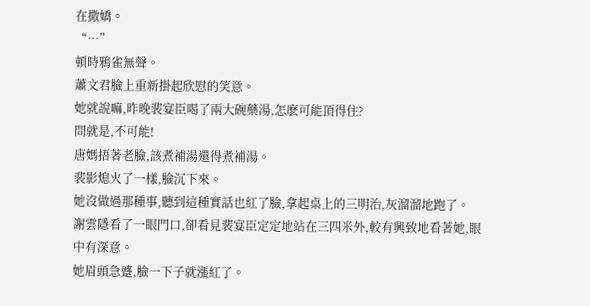在撒嬌。
“…”
頓時鴉雀無聲。
蕭文君臉上重新掛起欣慰的笑意。
她就說嘛,昨晚裴宴臣喝了兩大碗藥湯,怎麽可能頂得住?
問就是,不可能!
唐媽捂著老臉,該煮補湯還得煮補湯。
裴影熄火了一樣,臉沉下來。
她沒做過那種事,聽到這種實話也紅了臉,拿起桌上的三明治,灰溜溜地跑了。
謝雲隱看了一眼門口,卻看見裴宴臣定定地站在三四米外,較有興致地看著她,眼中有深意。
她眉頭急蹙,臉一下子就漲紅了。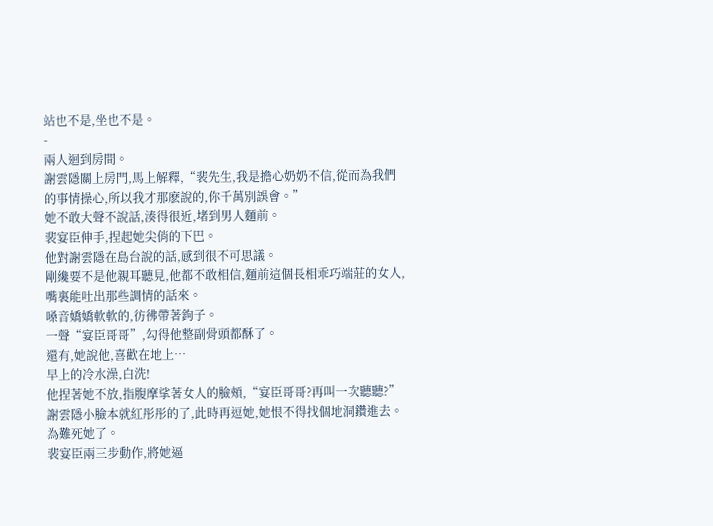站也不是,坐也不是。
-
兩人迴到房間。
謝雲隱關上房門,馬上解釋,“裴先生,我是擔心奶奶不信,從而為我們的事情操心,所以我才那麽說的,你千萬別誤會。”
她不敢大聲不說話,湊得很近,堵到男人麵前。
裴宴臣伸手,捏起她尖俏的下巴。
他對謝雲隱在島台說的話,感到很不可思議。
剛纔要不是他親耳聽見,他都不敢相信,麵前這個長相乖巧端莊的女人,嘴裏能吐出那些調情的話來。
嗓音嬌嬌軟軟的,彷彿帶著鉤子。
一聲“宴臣哥哥”,勾得他整副骨頭都酥了。
還有,她說他,喜歡在地上…
早上的冷水澡,白洗!
他捏著她不放,指腹摩挲著女人的臉頰,“宴臣哥哥?再叫一次聽聽?”
謝雲隱小臉本就紅彤彤的了,此時再逗她,她恨不得找個地洞鑽進去。
為難死她了。
裴宴臣兩三步動作,將她逼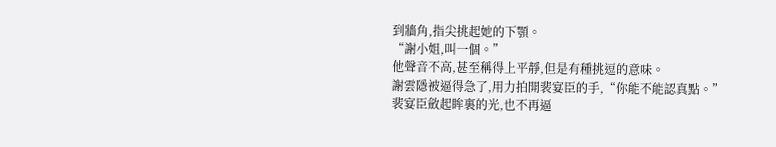到牆角,指尖挑起她的下顎。
“謝小姐,叫一個。”
他聲音不高,甚至稱得上平靜,但是有種挑逗的意味。
謝雲隱被逼得急了,用力拍開裴宴臣的手,“你能不能認真點。”
裴宴臣斂起眸裏的光,也不再逼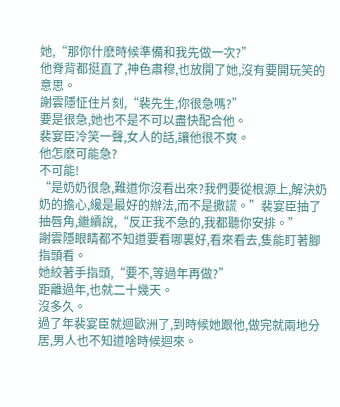她,“那你什麽時候準備和我先做一次?”
他脊背都挺直了,神色肅穆,也放開了她,沒有要開玩笑的意思。
謝雲隱怔住片刻,“裴先生,你很急嗎?”
要是很急,她也不是不可以盡快配合他。
裴宴臣冷笑一聲,女人的話,讓他很不爽。
他怎麽可能急?
不可能!
“是奶奶很急,難道你沒看出來?我們要從根源上,解決奶奶的擔心,纔是最好的辦法,而不是撒謊。”裴宴臣抽了抽唇角,繼續說,“反正我不急的,我都聽你安排。”
謝雲隱眼睛都不知道要看哪裏好,看來看去,隻能盯著腳指頭看。
她絞著手指頭,“要不,等過年再做?”
距離過年,也就二十幾天。
沒多久。
過了年裴宴臣就迴歐洲了,到時候她跟他,做完就兩地分居,男人也不知道啥時候迴來。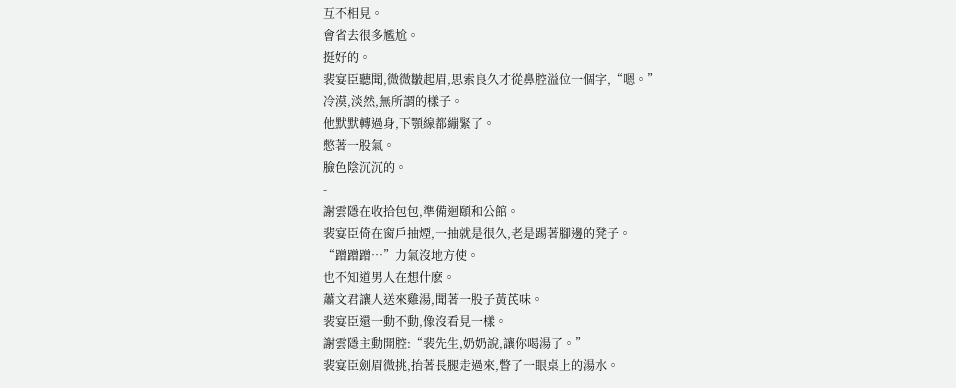互不相見。
會省去很多尷尬。
挺好的。
裴宴臣聽聞,微微皺起眉,思索良久才從鼻腔溢位一個字,“嗯。”
冷漠,淡然,無所謂的樣子。
他默默轉過身,下顎線都繃緊了。
憋著一股氣。
臉色陰沉沉的。
-
謝雲隱在收拾包包,準備迴頤和公館。
裴宴臣倚在窗戶抽煙,一抽就是很久,老是踢著腳邊的凳子。
“蹭蹭蹭…”力氣沒地方使。
也不知道男人在想什麽。
蕭文君讓人送來雞湯,聞著一股子黃芪味。
裴宴臣還一動不動,像沒看見一樣。
謝雲隱主動開腔:“裴先生,奶奶說,讓你喝湯了。”
裴宴臣劍眉微挑,抬著長腿走過來,瞥了一眼桌上的湯水。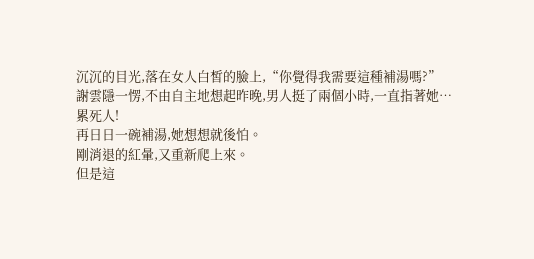沉沉的目光,落在女人白皙的臉上,“你覺得我需要這種補湯嗎?”
謝雲隱一愣,不由自主地想起昨晚,男人挺了兩個小時,一直指著她…
累死人!
再日日一碗補湯,她想想就後怕。
剛消退的紅暈,又重新爬上來。
但是這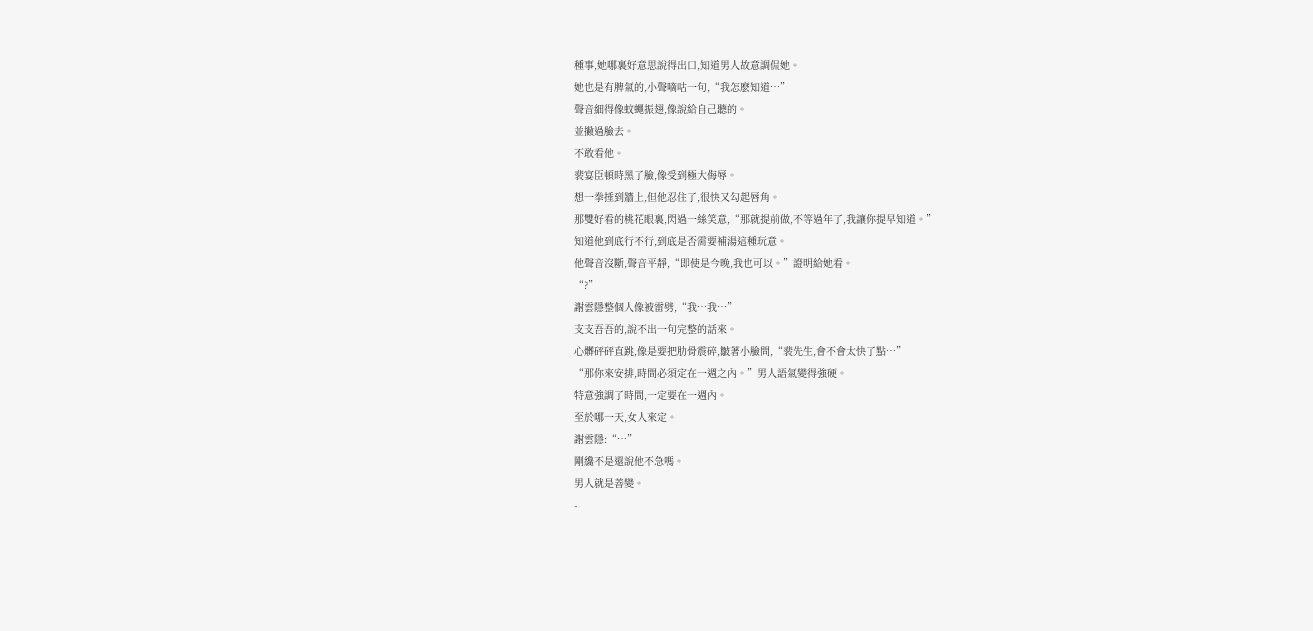種事,她哪裏好意思說得出口,知道男人故意調侃她。
她也是有脾氣的,小聲嘀咕一句,“我怎麽知道…”
聲音細得像蚊蠅振翅,像說給自己聽的。
並撇過臉去。
不敢看他。
裴宴臣頓時黑了臉,像受到極大侮辱。
想一拳捶到牆上,但他忍住了,很快又勾起唇角。
那雙好看的桃花眼裏,閃過一絲笑意,“那就提前做,不等過年了,我讓你提早知道。”
知道他到底行不行,到底是否需要補湯這種玩意。
他聲音沒斷,聲音平靜,“即使是今晚,我也可以。”證明給她看。
“?”
謝雲隱整個人像被雷劈,“我…我…”
支支吾吾的,說不出一句完整的話來。
心髒砰砰直跳,像是要把肋骨震碎,皺著小臉問,“裴先生,會不會太快了點…”
“那你來安排,時間必須定在一週之內。”男人語氣變得強硬。
特意強調了時間,一定要在一週內。
至於哪一天,女人來定。
謝雲隱:“…”
剛纔不是還說他不急嗎。
男人就是善變。
-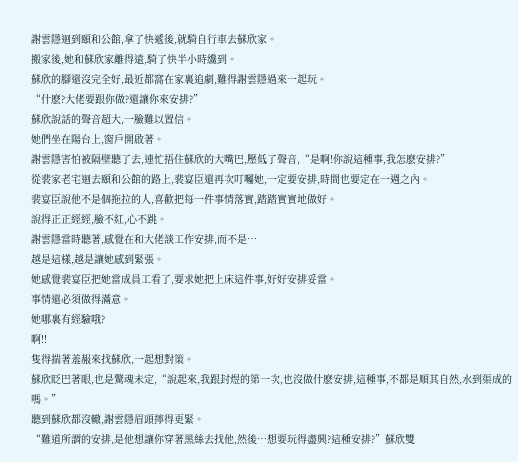謝雲隱迴到頤和公館,拿了快遞後,就騎自行車去蘇欣家。
搬家後,她和蘇欣家離得遠,騎了快半小時纔到。
蘇欣的腳還沒完全好,最近都窩在家裏追劇,難得謝雲隱過來一起玩。
“什麽?大佬要跟你做?還讓你來安排?”
蘇欣說話的聲音超大,一臉難以置信。
她們坐在陽台上,窗戶開啟著。
謝雲隱害怕被隔壁聽了去,連忙捂住蘇欣的大嘴巴,壓低了聲音,“是啊!你說這種事,我怎麽安排?”
從裴家老宅迴去頤和公館的路上,裴宴臣還再次叮囑她,一定要安排,時間也要定在一週之內。
裴宴臣說他不是個拖拉的人,喜歡把每一件事情落實,踏踏實實地做好。
說得正正經經,臉不紅,心不跳。
謝雲隱當時聽著,感覺在和大佬談工作安排,而不是…
越是這樣,越是讓她感到緊張。
她感覺裴宴臣把她當成員工看了,要求她把上床這件事,好好安排妥當。
事情還必須做得滿意。
她哪裏有經驗哦?
啊!!
隻得揣著羞赧來找蘇欣,一起想對策。
蘇欣眨巴著眼,也是驚魂未定,“說起來,我跟封煜的第一次,也沒做什麽安排,這種事,不都是順其自然,水到渠成的嗎。”
聽到蘇欣都沒轍,謝雲隱眉頭擰得更緊。
“難道所謂的安排,是他想讓你穿著黑絲去找他,然後…想要玩得盡興?這種安排?”蘇欣雙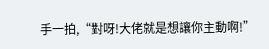手一拍,“對呀!大佬就是想讓你主動啊!”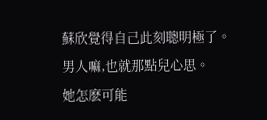蘇欣覺得自己此刻聰明極了。
男人嘛,也就那點兒心思。
她怎麽可能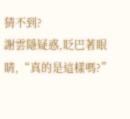猜不到?
謝雲隱疑惑,眨巴著眼睛,“真的是這樣嗎?”